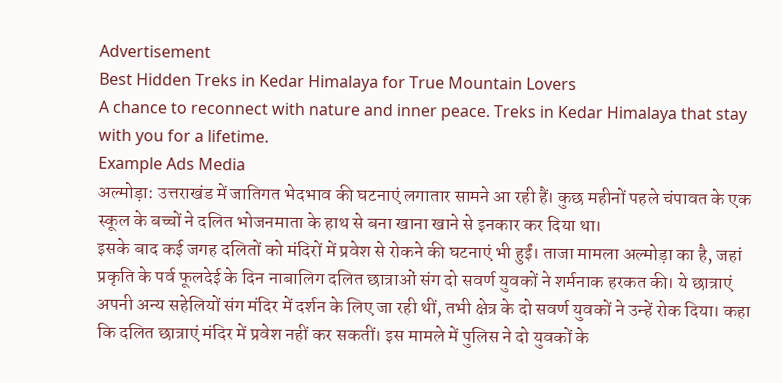Advertisement
Best Hidden Treks in Kedar Himalaya for True Mountain Lovers
A chance to reconnect with nature and inner peace. Treks in Kedar Himalaya that stay with you for a lifetime.
Example Ads Media
अल्मोड़ा: उत्तराखंड में जातिगत भेदभाव की घटनाएं लगातार सामने आ रही हैं। कुछ महीनों पहले चंपावत के एक स्कूल के बच्चों ने दलित भोजनमाता के हाथ से बना खाना खाने से इनकार कर दिया था।
इसके बाद कई जगह दलितों को मंदिरों में प्रवेश से रोकने की घटनाएं भी हुईं। ताजा मामला अल्मोड़ा का है, जहां प्रकृति के पर्व फूलदेई के दिन नाबालिग दलित छात्राओं संग दो सवर्ण युवकों ने शर्मनाक हरकत की। ये छात्राएं अपनी अन्य सहेलियों संग मंदिर में दर्शन के लिए जा रही थीं, तभी क्षेत्र के दो सवर्ण युवकों ने उन्हें रोक दिया। कहा कि दलित छात्राएं मंदिर में प्रवेश नहीं कर सकतीं। इस मामले में पुलिस ने दो युवकों के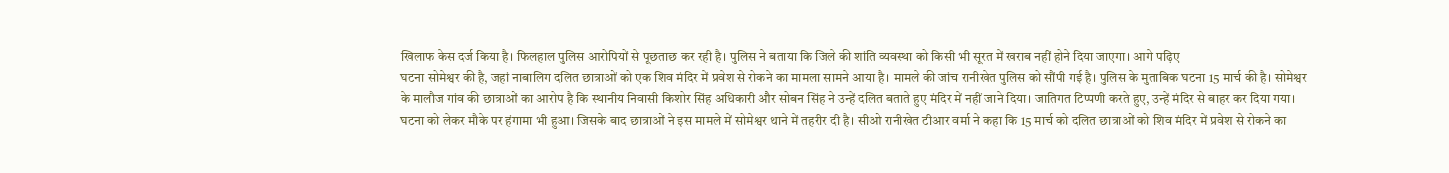खिलाफ केस दर्ज किया है। फिलहाल पुलिस आरोपियों से पूछताछ कर रही है। पुलिस ने बताया कि जिले की शांति व्यवस्था को किसी भी सूरत में खराब नहीं होने दिया जाएगा। आगे पढ़िए
घटना सोमेश्वर की है, जहां नाबालिग दलित छात्राओं को एक शिव मंदिर में प्रवेश से रोकने का मामला सामने आया है। मामले की जांच रानीखेत पुलिस को सौंपी गई है। पुलिस के मुताबिक घटना 15 मार्च की है। सोमेश्वर के मालौज गांव की छात्राओं का आरोप है कि स्थानीय निवासी किशोर सिंह अधिकारी और सोबन सिंह ने उन्हें दलित बताते हुए मंदिर में नहीं जाने दिया। जातिगत टिप्पणी करते हुए, उन्हें मंदिर से बाहर कर दिया गया। घटना को लेकर मौके पर हंगामा भी हुआ। जिसके बाद छात्राओं ने इस मामले में सोमेश्वर थाने में तहरीर दी है। सीओ रानीखेत टीआर वर्मा ने कहा कि 15 मार्च को दलित छात्राओं को शिव मंदिर में प्रवेश से रोकने का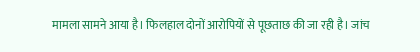मामला सामने आया है। फिलहाल दोनों आरोपियों से पूछताछ की जा रही है। जांच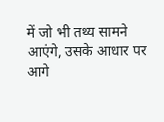में जो भी तथ्य सामने आएंगे, उसके आधार पर आगे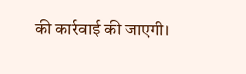की कार्रवाई की जाएगी।